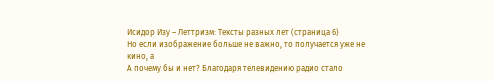Исидор Изу – Леттризм: Тексты разных лет (страница 6)
Но если изображение больше не важно, то получается уже не кино, а
А почему бы и нет? Благодаря телевидению радио стало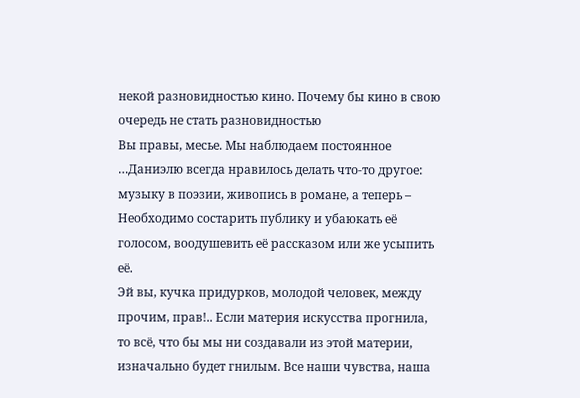некой разновидностью кино. Почему бы кино в свою очередь не стать разновидностью
Вы правы, месье. Мы наблюдаем постоянное
…Даниэлю всегда нравилось делать что-то другое: музыку в поэзии, живопись в романе, а теперь –
Необходимо состарить публику и убаюкать её голосом, воодушевить её рассказом или же усыпить её.
Эй вы, кучка придурков, молодой человек, между прочим, прав!.. Если материя искусства прогнила, то всё, что бы мы ни создавали из этой материи, изначально будет гнилым. Все наши чувства, наша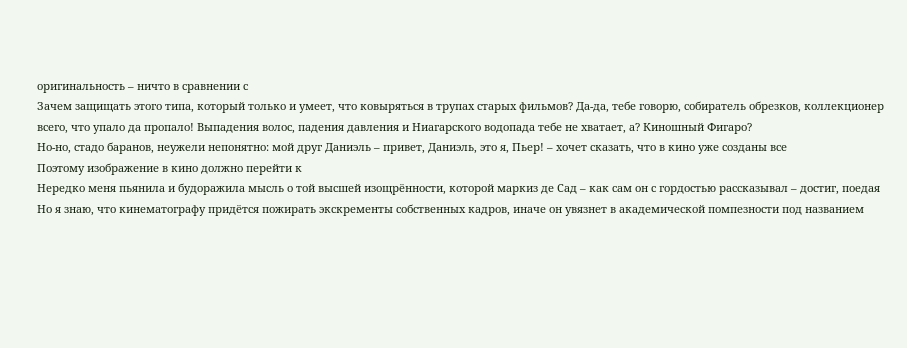оригинальность – ничто в сравнении с
Зачем защищать этого типа, который только и умеет, что ковыряться в трупах старых фильмов? Да-да, тебе говорю, собиратель обрезков, коллекционер всего, что упало да пропало! Выпадения волос, падения давления и Ниагарского водопада тебе не хватает, а? Киношный Фигаро?
Но-но, стадо баранов, неужели непонятно: мой друг Даниэль – привет, Даниэль, это я, Пьер! – хочет сказать, что в кино уже созданы все
Поэтому изображение в кино должно перейти к
Нередко меня пьянила и будоражила мысль о той высшей изощрённости, которой маркиз де Сад – как сам он с гордостью рассказывал – достиг, поедая
Но я знаю, что кинематографу придётся пожирать экскременты собственных кадров, иначе он увязнет в академической помпезности под названием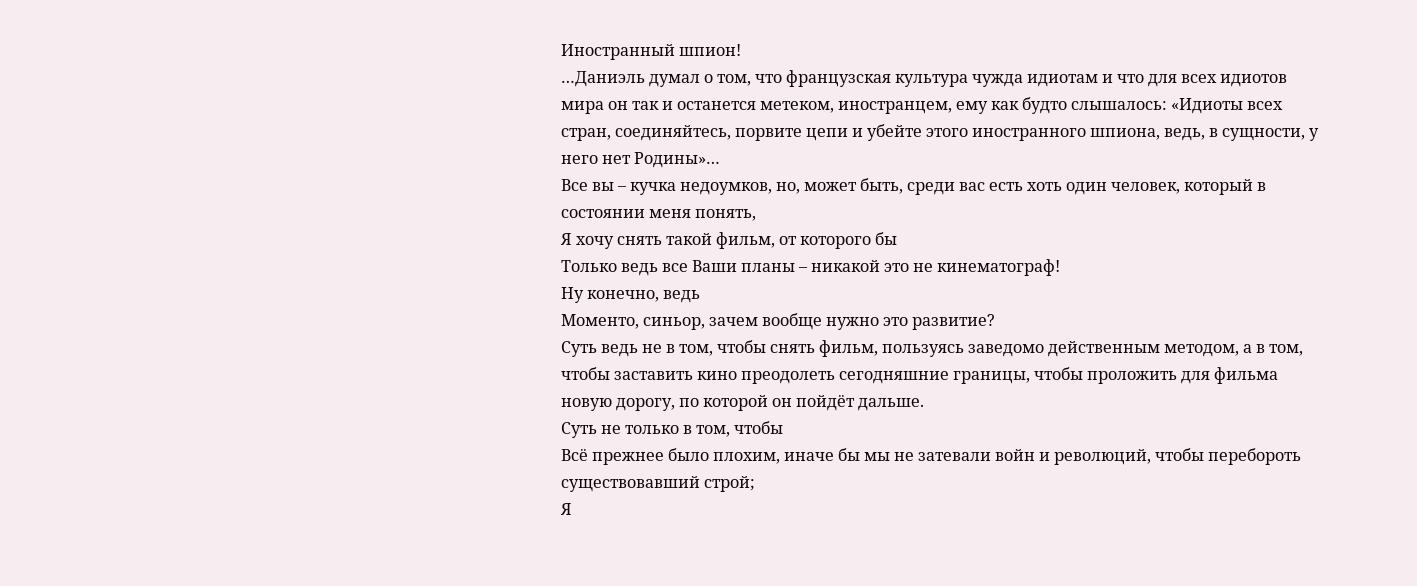Иностранный шпион!
…Даниэль думал о том, что французская культура чужда идиотам и что для всех идиотов мира он так и останется метеком, иностранцем, ему как будто слышалось: «Идиоты всех стран, соединяйтесь, порвите цепи и убейте этого иностранного шпиона, ведь, в сущности, у него нет Родины»…
Все вы – кучка недоумков, но, может быть, среди вас есть хоть один человек, который в состоянии меня понять,
Я хочу снять такой фильм, от которого бы
Только ведь все Ваши планы – никакой это не кинематограф!
Ну конечно, ведь
Моменто, синьор, зачем вообще нужно это развитие?
Суть ведь не в том, чтобы снять фильм, пользуясь заведомо действенным методом, а в том, чтобы заставить кино преодолеть сегодняшние границы, чтобы проложить для фильма новую дорогу, по которой он пойдёт дальше.
Суть не только в том, чтобы
Всё прежнее было плохим, иначе бы мы не затевали войн и революций, чтобы перебороть существовавший строй;
Я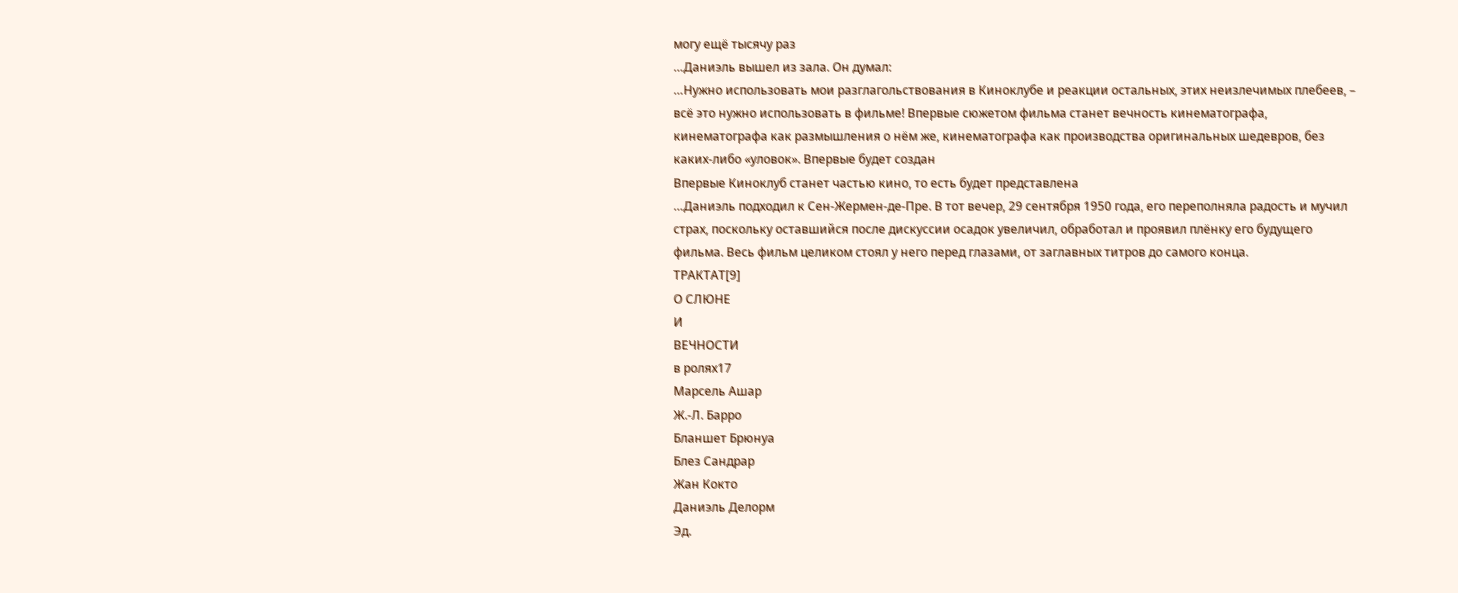могу ещё тысячу раз
…Даниэль вышел из зала. Он думал:
…Нужно использовать мои разглагольствования в Киноклубе и реакции остальных, этих неизлечимых плебеев, – всё это нужно использовать в фильме! Впервые сюжетом фильма станет вечность кинематографа, кинематографа как размышления о нём же, кинематографа как производства оригинальных шедевров, без каких-либо «уловок». Впервые будет создан
Впервые Киноклуб станет частью кино, то есть будет представлена
…Даниэль подходил к Сен-Жермен-де-Пре. В тот вечер, 29 сентября 1950 года, его переполняла радость и мучил страх, поскольку оставшийся после дискуссии осадок увеличил, обработал и проявил плёнку его будущего фильма. Весь фильм целиком стоял у него перед глазами, от заглавных титров до самого конца.
ТРАКТАТ[9]
О СЛЮНЕ
И
ВЕЧНОСТИ
в ролях17
Марсель Ашар
Ж.-Л. Барро
Бланшет Брюнуа
Блез Сандрар
Жан Кокто
Даниэль Делорм
Эд.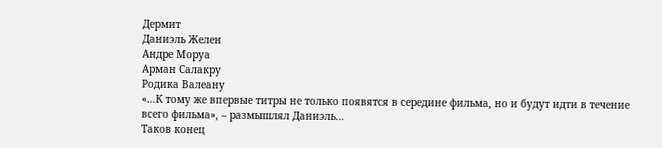Дермит
Даниэль Желен
Андре Моруа
Арман Салакру
Родика Валеану
«…К тому же впервые титры не только появятся в середине фильма, но и будут идти в течение всего фильма», – размышлял Даниэль…
Таков конец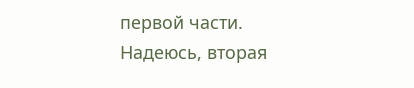первой части. Надеюсь, вторая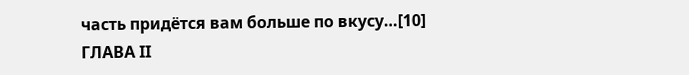часть придётся вам больше по вкусу…[10]
ГЛАВА II